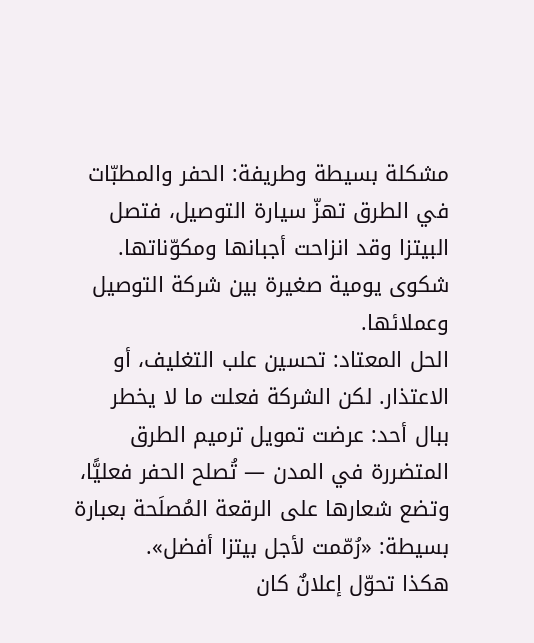مشكلة بسيطة وطريفة: الحفر والمطبّات في الطرق تهزّ سيارة التوصيل، فتصل البيتزا وقد انزاحت أجبانها ومكوّناتها. شكوى يومية صغيرة بين شركة التوصيل وعملائها.
الحل المعتاد: تحسين علب التغليف، أو الاعتذار. لكن الشركة فعلت ما لا يخطر ببال أحد: عرضت تمويل ترميم الطرق المتضررة في المدن — تُصلح الحفر فعليًّا، وتضع شعارها على الرقعة المُصلَحة بعبارة بسيطة: «رُمّمت لأجل بيتزا أفضل».
هكذا تحوّل إعلانٌ كان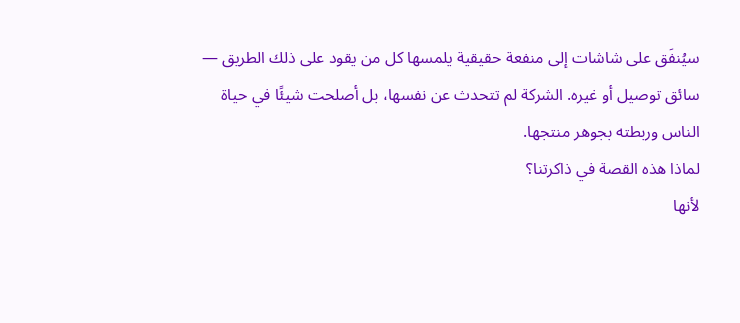سيُنفَق على شاشات إلى منفعة حقيقية يلمسها كل من يقود على ذلك الطريق — سائق توصيل أو غيره. الشركة لم تتحدث عن نفسها، بل أصلحت شيئًا في حياة الناس وربطته بجوهر منتجها.
لماذا هذه القصة في ذاكرتنا؟
لأنها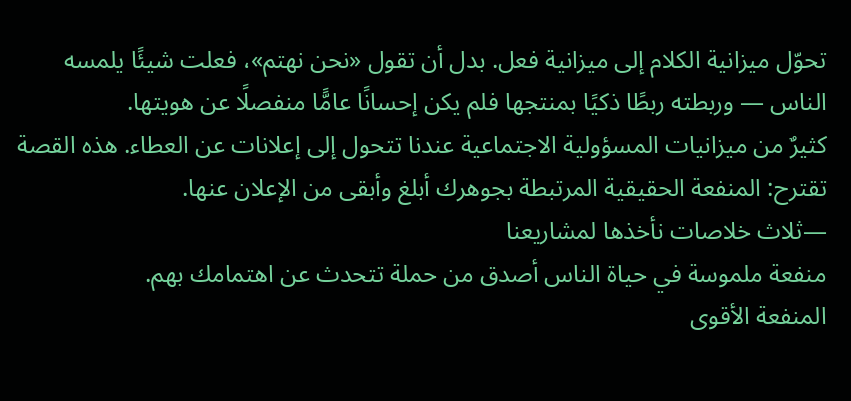تحوّل ميزانية الكلام إلى ميزانية فعل. بدل أن تقول «نحن نهتم»، فعلت شيئًا يلمسه الناس — وربطته ربطًا ذكيًا بمنتجها فلم يكن إحسانًا عامًّا منفصلًا عن هويتها.
كثيرٌ من ميزانيات المسؤولية الاجتماعية عندنا تتحول إلى إعلانات عن العطاء. هذه القصة تقترح: المنفعة الحقيقية المرتبطة بجوهرك أبلغ وأبقى من الإعلان عنها.
—ثلاث خلاصات نأخذها لمشاريعنا
منفعة ملموسة في حياة الناس أصدق من حملة تتحدث عن اهتمامك بهم.
المنفعة الأقوى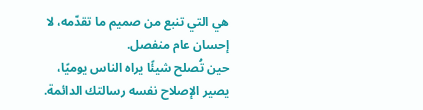هي التي تنبع من صميم ما تقدّمه، لا إحسان عام منفصل.
حين تُصلح شيئًا يراه الناس يوميًا، يصير الإصلاح نفسه رسالتك الدائمة.